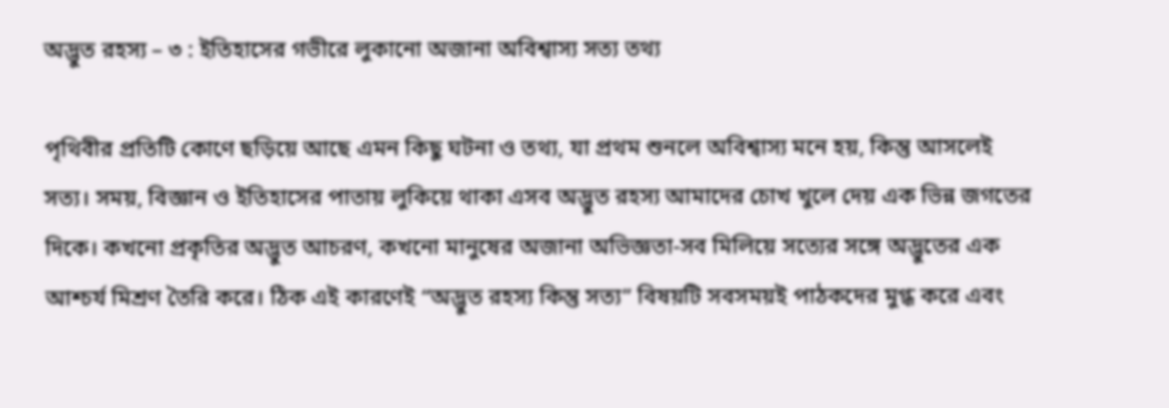অদ্ভুত রহস্য – ৩ : ইতিহাসের গভীরে লুকানো অজানা অবিশ্বাস্য সত্য তথ্য

পৃথিবীর প্রতিটি কোণে ছড়িয়ে আছে এমন কিছু ঘটনা ও তথ্য, যা প্রথম শুনলে অবিশ্বাস্য মনে হয়, কিন্তু আসলেই সত্য। সময়, বিজ্ঞান ও ইতিহাসের পাতায় লুকিয়ে থাকা এসব অদ্ভুত রহস্য আমাদের চোখ খুলে দেয় এক ভিন্ন জগতের দিকে। কখনো প্রকৃতির অদ্ভুত আচরণ, কখনো মানুষের অজানা অভিজ্ঞতা-সব মিলিয়ে সত্যের সঙ্গে অদ্ভুতের এক আশ্চর্য মিশ্রণ তৈরি করে। ঠিক এই কারণেই “অদ্ভুত রহস্য কিন্তু সত্য” বিষয়টি সবসময়ই পাঠকদের মুগ্ধ করে এবং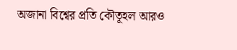অজানা বিশ্বের প্রতি কৌতূহল আরও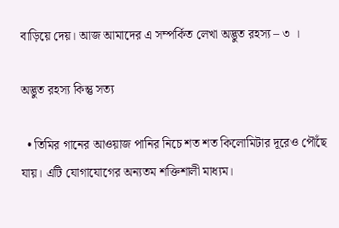বাড়িয়ে দেয়। আজ আমাদের এ সম্পর্কিত লেখা অদ্ভুত রহস্য – ৩ ।

অদ্ভুত রহস্য কিন্তু সত্য

  • তিমির গানের আওয়াজ পানির নিচে শত শত কিলোমিটার দূরেও পৌঁছে যায়। এটি যোগাযোগের অন্যতম শক্তিশালী মাধ্যম।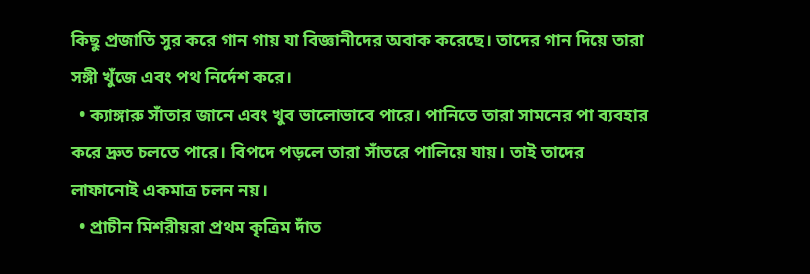কিছু প্রজাতি সুর করে গান গায় যা বিজ্ঞানীদের অবাক করেছে। তাদের গান দিয়ে তারা সঙ্গী খুঁজে এবং পথ নির্দেশ করে।
  • ক্যাঙ্গারু সাঁতার জানে এবং খুব ভালোভাবে পারে। পানিতে তারা সামনের পা ব্যবহার করে দ্রুত চলতে পারে। বিপদে পড়লে তারা সাঁতরে পালিয়ে যায়। তাই তাদের লাফানোই একমাত্র চলন নয়।
  • প্রাচীন মিশরীয়রা প্রথম কৃত্রিম দাঁত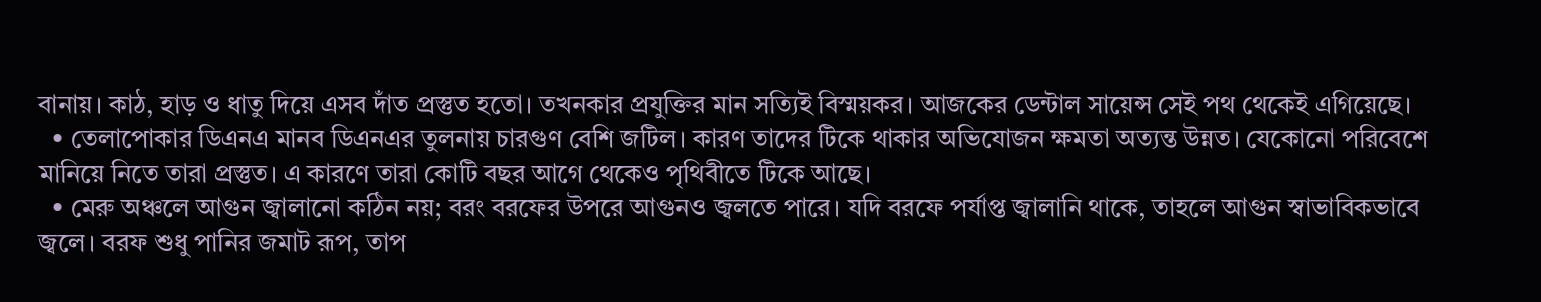বানায়। কাঠ, হাড় ও ধাতু দিয়ে এসব দাঁত প্রস্তুত হতো। তখনকার প্রযুক্তির মান সত্যিই বিস্ময়কর। আজকের ডেন্টাল সায়েন্স সেই পথ থেকেই এগিয়েছে।
  • তেলাপোকার ডিএনএ মানব ডিএনএর তুলনায় চারগুণ বেশি জটিল। কারণ তাদের টিকে থাকার অভিযোজন ক্ষমতা অত্যন্ত উন্নত। যেকোনো পরিবেশে মানিয়ে নিতে তারা প্রস্তুত। এ কারণে তারা কোটি বছর আগে থেকেও পৃথিবীতে টিকে আছে।
  • মেরু অঞ্চলে আগুন জ্বালানো কঠিন নয়; বরং বরফের উপরে আগুনও জ্বলতে পারে। যদি বরফে পর্যাপ্ত জ্বালানি থাকে, তাহলে আগুন স্বাভাবিকভাবে জ্বলে। বরফ শুধু পানির জমাট রূপ, তাপ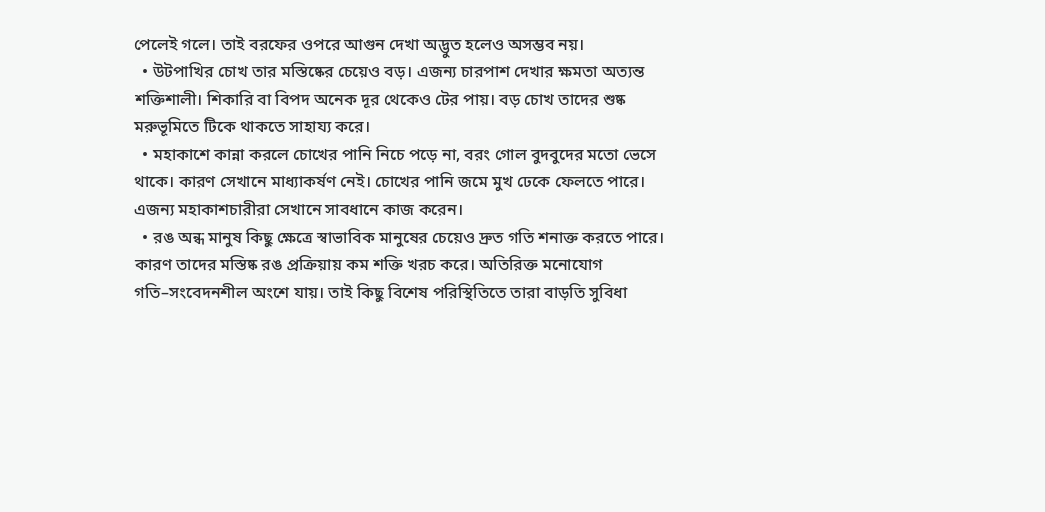পেলেই গলে। তাই বরফের ওপরে আগুন দেখা অদ্ভুত হলেও অসম্ভব নয়।
  • উটপাখির চোখ তার মস্তিষ্কের চেয়েও বড়। এজন্য চারপাশ দেখার ক্ষমতা অত্যন্ত শক্তিশালী। শিকারি বা বিপদ অনেক দূর থেকেও টের পায়। বড় চোখ তাদের শুষ্ক মরুভূমিতে টিকে থাকতে সাহায্য করে।
  • মহাকাশে কান্না করলে চোখের পানি নিচে পড়ে না, বরং গোল বুদবুদের মতো ভেসে থাকে। কারণ সেখানে মাধ্যাকর্ষণ নেই। চোখের পানি জমে মুখ ঢেকে ফেলতে পারে। এজন্য মহাকাশচারীরা সেখানে সাবধানে কাজ করেন।
  • রঙ অন্ধ মানুষ কিছু ক্ষেত্রে স্বাভাবিক মানুষের চেয়েও দ্রুত গতি শনাক্ত করতে পারে। কারণ তাদের মস্তিষ্ক রঙ প্রক্রিয়ায় কম শক্তি খরচ করে। অতিরিক্ত মনোযোগ গতি–সংবেদনশীল অংশে যায়। তাই কিছু বিশেষ পরিস্থিতিতে তারা বাড়তি সুবিধা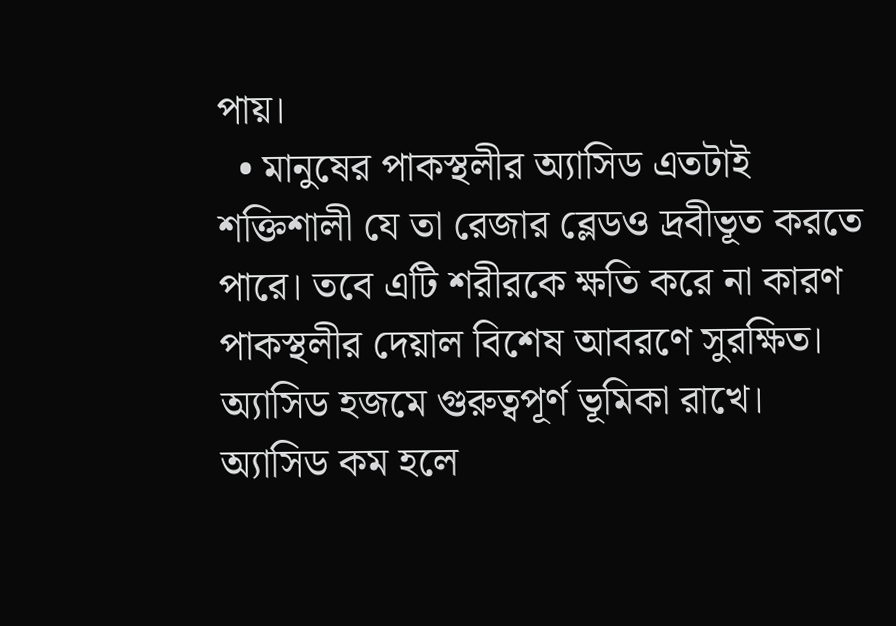পায়।
  • মানুষের পাকস্থলীর অ্যাসিড এতটাই শক্তিশালী যে তা রেজার ব্লেডও দ্রবীভূত করতে পারে। তবে এটি শরীরকে ক্ষতি করে না কারণ পাকস্থলীর দেয়াল বিশেষ আবরণে সুরক্ষিত। অ্যাসিড হজমে গুরুত্বপূর্ণ ভূমিকা রাখে। অ্যাসিড কম হলে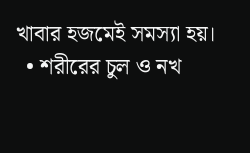খাবার হজমেই সমস্যা হয়।
  • শরীরের চুল ও নখ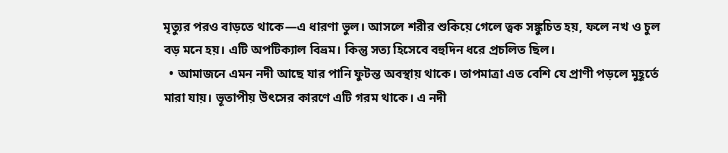মৃত্যুর পরও বাড়তে থাকে—এ ধারণা ভুল। আসলে শরীর শুকিয়ে গেলে ত্বক সঙ্কুচিত হয়, ফলে নখ ও চুল বড় মনে হয়। এটি অপটিক্যাল বিভ্রম। কিন্তু সত্য হিসেবে বহুদিন ধরে প্রচলিত ছিল।
  • আমাজনে এমন নদী আছে যার পানি ফুটন্ত অবস্থায় থাকে। তাপমাত্রা এত বেশি যে প্রাণী পড়লে মুহূর্তে মারা যায়। ভূতাপীয় উৎসের কারণে এটি গরম থাকে। এ নদী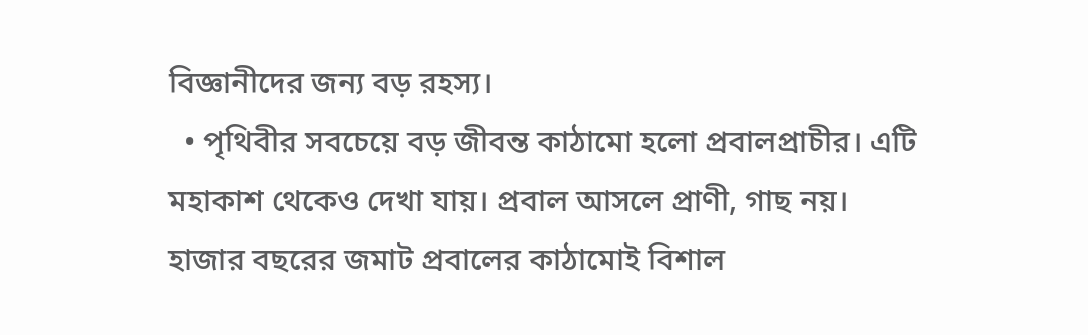বিজ্ঞানীদের জন্য বড় রহস্য।
  • পৃথিবীর সবচেয়ে বড় জীবন্ত কাঠামো হলো প্রবালপ্রাচীর। এটি মহাকাশ থেকেও দেখা যায়। প্রবাল আসলে প্রাণী, গাছ নয়। হাজার বছরের জমাট প্রবালের কাঠামোই বিশাল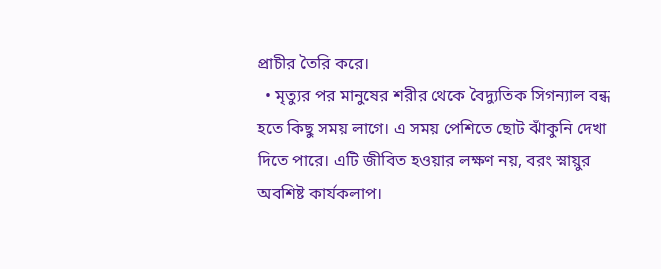প্রাচীর তৈরি করে।
  • মৃত্যুর পর মানুষের শরীর থেকে বৈদ্যুতিক সিগন্যাল বন্ধ হতে কিছু সময় লাগে। এ সময় পেশিতে ছোট ঝাঁকুনি দেখা দিতে পারে। এটি জীবিত হওয়ার লক্ষণ নয়, বরং স্নায়ুর অবশিষ্ট কার্যকলাপ।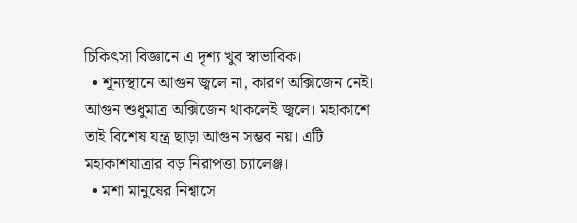চিকিৎসা বিজ্ঞানে এ দৃশ্য খুব স্বাভাবিক।
  • শূন্যস্থানে আগুন জ্বলে না, কারণ অক্সিজেন নেই। আগুন শুধুমাত্র অক্সিজেন থাকলেই জ্বলে। মহাকাশে তাই বিশেষ যন্ত্র ছাড়া আগুন সম্ভব নয়। এটি মহাকাশযাত্রার বড় নিরাপত্তা চ্যালেঞ্জ।
  • মশা মানুষের নিশ্বাসে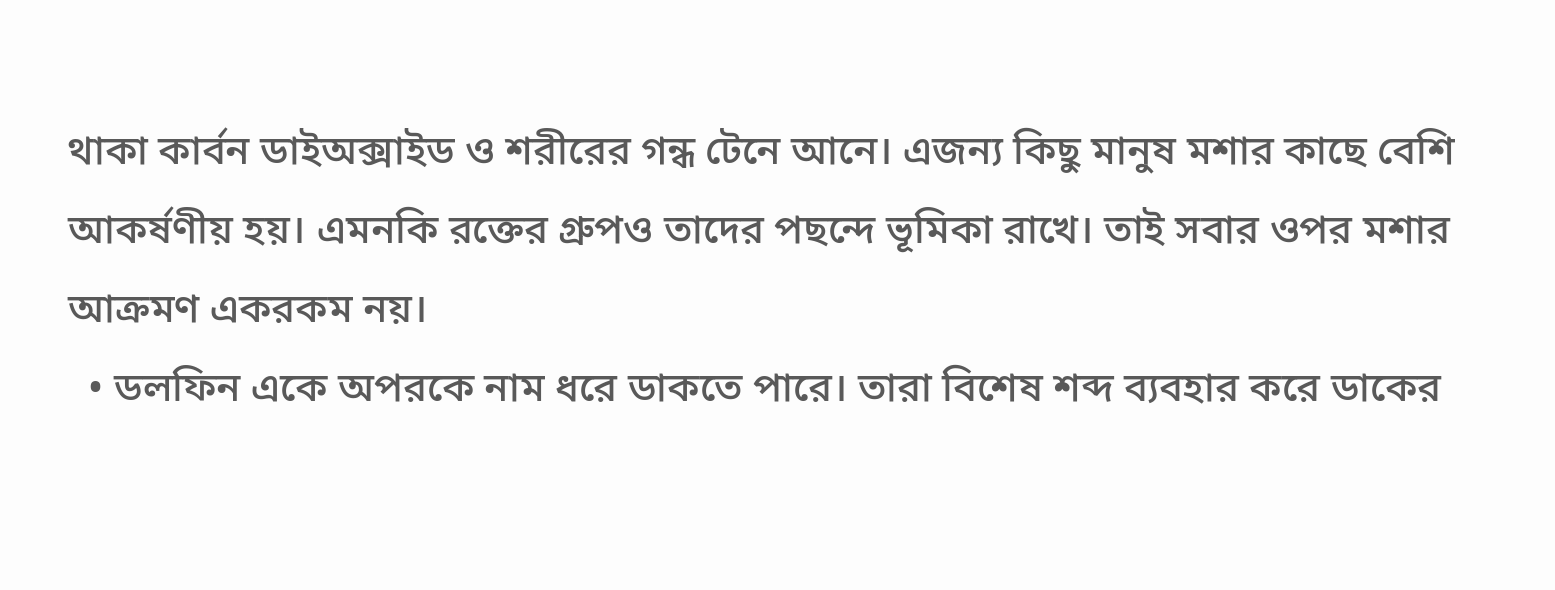থাকা কার্বন ডাইঅক্সাইড ও শরীরের গন্ধ টেনে আনে। এজন্য কিছু মানুষ মশার কাছে বেশি আকর্ষণীয় হয়। এমনকি রক্তের গ্রুপও তাদের পছন্দে ভূমিকা রাখে। তাই সবার ওপর মশার আক্রমণ একরকম নয়।
  • ডলফিন একে অপরকে নাম ধরে ডাকতে পারে। তারা বিশেষ শব্দ ব্যবহার করে ডাকের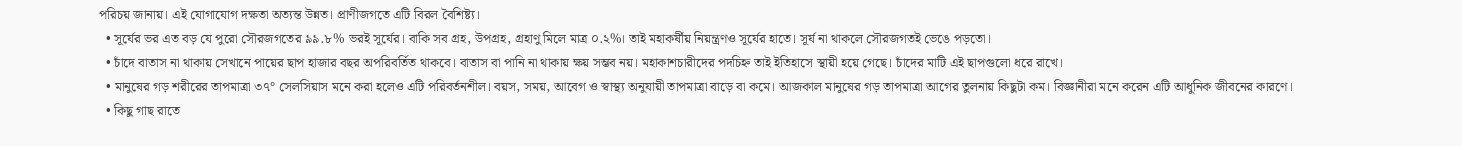পরিচয় জানায়। এই যোগাযোগ দক্ষতা অত্যন্ত উন্নত। প্রাণীজগতে এটি বিরল বৈশিষ্ট্য।
  • সূর্যের ভর এত বড় যে পুরো সৌরজগতের ৯৯.৮% ভরই সূর্যের। বাকি সব গ্রহ, উপগ্রহ, গ্রহাণু মিলে মাত্র ০.২%। তাই মহাকর্ষীয় নিয়ন্ত্রণও সূর্যের হাতে। সূর্য না থাকলে সৌরজগতই ভেঙে পড়তো।
  • চাঁদে বাতাস না থাকায় সেখানে পায়ের ছাপ হাজার বছর অপরিবর্তিত থাকবে। বাতাস বা পানি না থাকায় ক্ষয় সম্ভব নয়। মহাকাশচারীদের পদচিহ্ন তাই ইতিহাসে স্থায়ী হয়ে গেছে। চাঁদের মাটি এই ছাপগুলো ধরে রাখে।
  • মানুষের গড় শরীরের তাপমাত্রা ৩৭° সেলসিয়াস মনে করা হলেও এটি পরিবর্তনশীল। বয়স, সময়, আবেগ ও স্বাস্থ্য অনুযায়ী তাপমাত্রা বাড়ে বা কমে। আজকাল মানুষের গড় তাপমাত্রা আগের তুলনায় কিছুটা কম। বিজ্ঞানীরা মনে করেন এটি আধুনিক জীবনের কারণে।
  • কিছু গাছ রাতে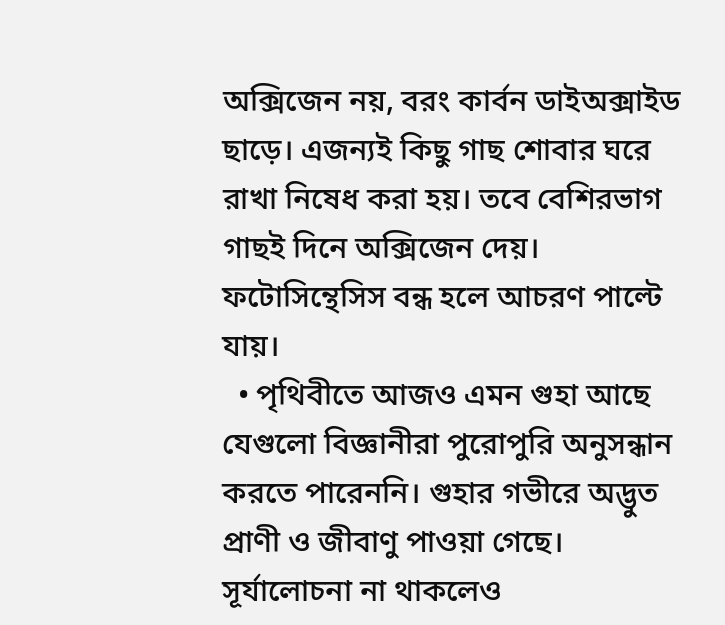অক্সিজেন নয়, বরং কার্বন ডাইঅক্সাইড ছাড়ে। এজন্যই কিছু গাছ শোবার ঘরে রাখা নিষেধ করা হয়। তবে বেশিরভাগ গাছই দিনে অক্সিজেন দেয়। ফটোসিন্থেসিস বন্ধ হলে আচরণ পাল্টে যায়।
  • পৃথিবীতে আজও এমন গুহা আছে যেগুলো বিজ্ঞানীরা পুরোপুরি অনুসন্ধান করতে পারেননি। গুহার গভীরে অদ্ভুত প্রাণী ও জীবাণু পাওয়া গেছে। সূর্যালোচনা না থাকলেও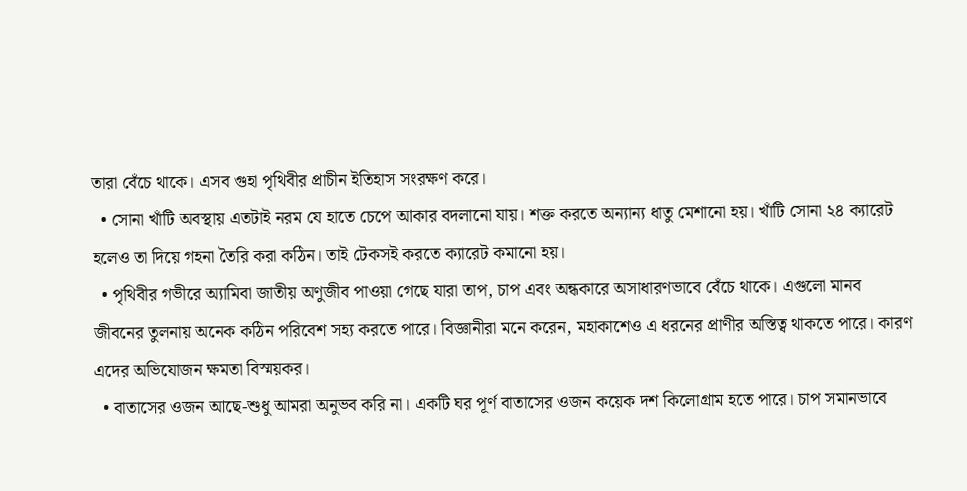তারা বেঁচে থাকে। এসব গুহা পৃথিবীর প্রাচীন ইতিহাস সংরক্ষণ করে।
  • সোনা খাঁটি অবস্থায় এতটাই নরম যে হাতে চেপে আকার বদলানো যায়। শক্ত করতে অন্যান্য ধাতু মেশানো হয়। খাঁটি সোনা ২৪ ক্যারেট হলেও তা দিয়ে গহনা তৈরি করা কঠিন। তাই টেকসই করতে ক্যারেট কমানো হয়।
  • পৃথিবীর গভীরে অ্যামিবা জাতীয় অণুজীব পাওয়া গেছে যারা তাপ, চাপ এবং অন্ধকারে অসাধারণভাবে বেঁচে থাকে। এগুলো মানব জীবনের তুলনায় অনেক কঠিন পরিবেশ সহ্য করতে পারে। বিজ্ঞানীরা মনে করেন, মহাকাশেও এ ধরনের প্রাণীর অস্তিত্ব থাকতে পারে। কারণ এদের অভিযোজন ক্ষমতা বিস্ময়কর।
  • বাতাসের ওজন আছে-শুধু আমরা অনুভব করি না। একটি ঘর পূর্ণ বাতাসের ওজন কয়েক দশ কিলোগ্রাম হতে পারে। চাপ সমানভাবে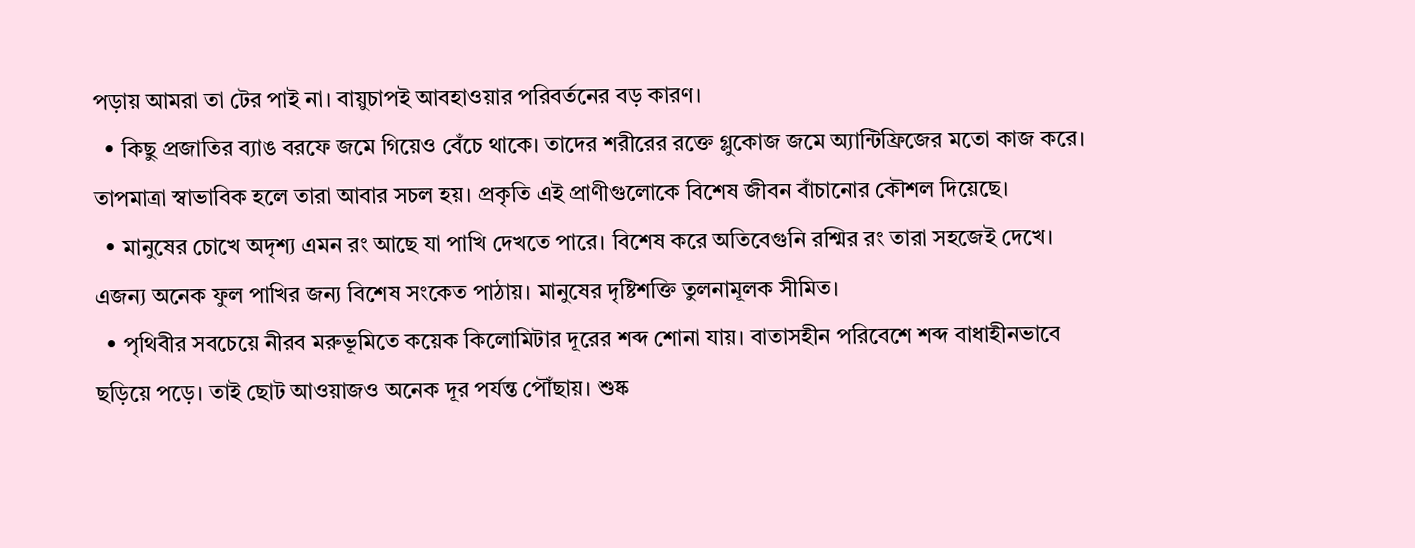পড়ায় আমরা তা টের পাই না। বায়ুচাপই আবহাওয়ার পরিবর্তনের বড় কারণ।
  • কিছু প্রজাতির ব্যাঙ বরফে জমে গিয়েও বেঁচে থাকে। তাদের শরীরের রক্তে গ্লুকোজ জমে অ্যান্টিফ্রিজের মতো কাজ করে। তাপমাত্রা স্বাভাবিক হলে তারা আবার সচল হয়। প্রকৃতি এই প্রাণীগুলোকে বিশেষ জীবন বাঁচানোর কৌশল দিয়েছে।
  • মানুষের চোখে অদৃশ্য এমন রং আছে যা পাখি দেখতে পারে। বিশেষ করে অতিবেগুনি রশ্মির রং তারা সহজেই দেখে। এজন্য অনেক ফুল পাখির জন্য বিশেষ সংকেত পাঠায়। মানুষের দৃষ্টিশক্তি তুলনামূলক সীমিত।
  • পৃথিবীর সবচেয়ে নীরব মরুভূমিতে কয়েক কিলোমিটার দূরের শব্দ শোনা যায়। বাতাসহীন পরিবেশে শব্দ বাধাহীনভাবে ছড়িয়ে পড়ে। তাই ছোট আওয়াজও অনেক দূর পর্যন্ত পৌঁছায়। শুষ্ক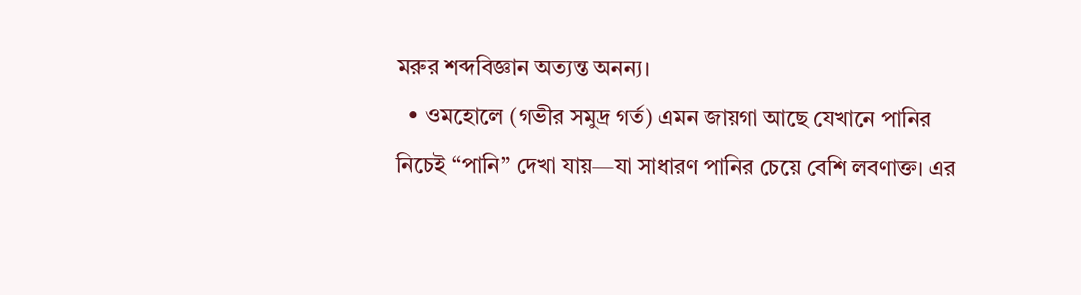মরুর শব্দবিজ্ঞান অত্যন্ত অনন্য।
  • ওমহোলে (গভীর সমুদ্র গর্ত) এমন জায়গা আছে যেখানে পানির নিচেই “পানি” দেখা যায়—যা সাধারণ পানির চেয়ে বেশি লবণাক্ত। এর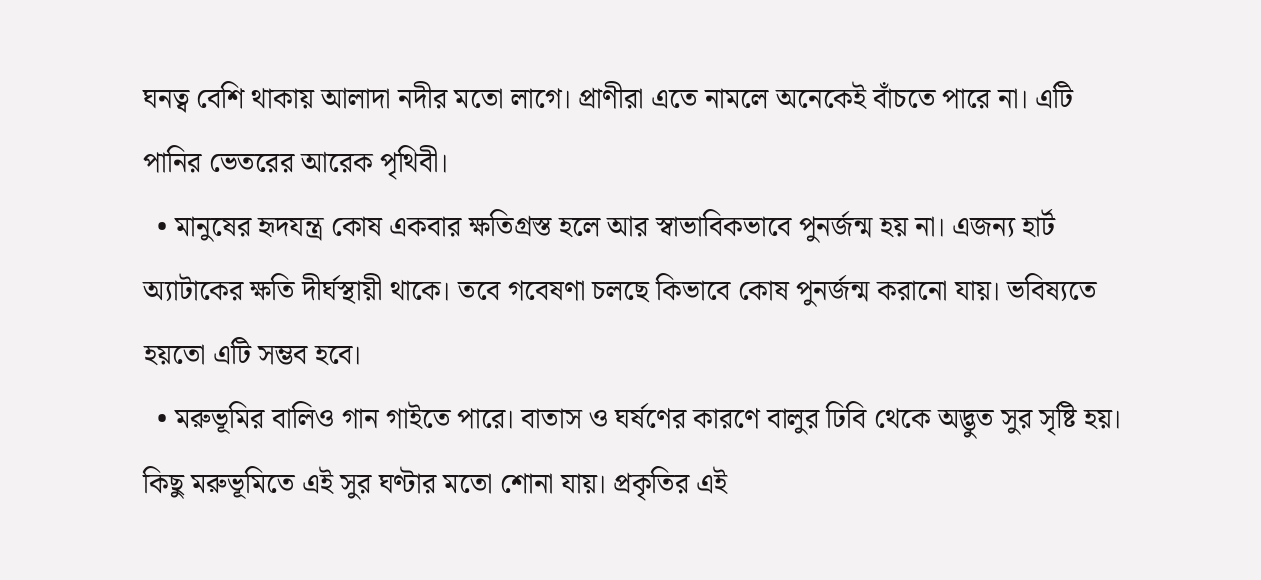ঘনত্ব বেশি থাকায় আলাদা নদীর মতো লাগে। প্রাণীরা এতে নামলে অনেকেই বাঁচতে পারে না। এটি পানির ভেতরের আরেক পৃথিবী।
  • মানুষের হৃদযন্ত্র কোষ একবার ক্ষতিগ্রস্ত হলে আর স্বাভাবিকভাবে পুনর্জন্ম হয় না। এজন্য হার্ট অ্যাটাকের ক্ষতি দীর্ঘস্থায়ী থাকে। তবে গবেষণা চলছে কিভাবে কোষ পুনর্জন্ম করানো যায়। ভবিষ্যতে হয়তো এটি সম্ভব হবে।
  • মরুভূমির বালিও গান গাইতে পারে। বাতাস ও ঘর্ষণের কারণে বালুর ঢিবি থেকে অদ্ভুত সুর সৃষ্টি হয়। কিছু মরুভূমিতে এই সুর ঘণ্টার মতো শোনা যায়। প্রকৃতির এই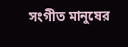সংগীত মানুষের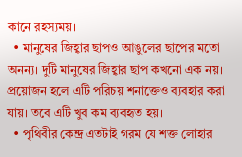কানে রহস্যময়।
  • মানুষের জিহ্বার ছাপও আঙুলের ছাপের মতো অনন্য। দুটি মানুষের জিহ্বার ছাপ কখনো এক নয়। প্রয়োজন হলে এটি পরিচয় শনাক্তেও ব্যবহার করা যায়। তবে এটি খুব কম ব্যবহৃত হয়।
  • পৃথিবীর কেন্দ্র এতটাই গরম যে শক্ত লোহার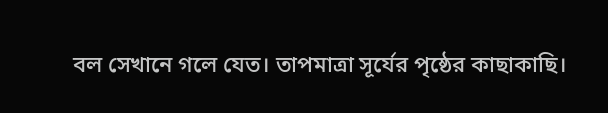বল সেখানে গলে যেত। তাপমাত্রা সূর্যের পৃষ্ঠের কাছাকাছি।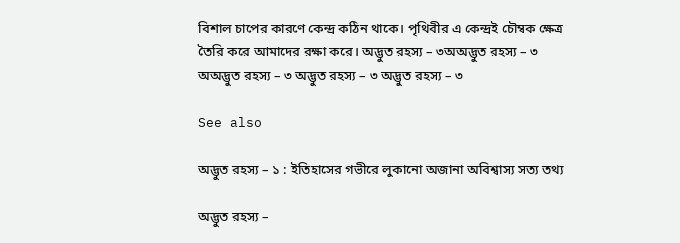বিশাল চাপের কারণে কেন্দ্র কঠিন থাকে। পৃথিবীর এ কেন্দ্রই চৌম্বক ক্ষেত্র তৈরি করে আমাদের রক্ষা করে। অদ্ভুত রহস্য – ৩অঅদ্ভুত রহস্য – ৩ অঅদ্ভুত রহস্য – ৩ অদ্ভুত রহস্য – ৩ অদ্ভুত রহস্য – ৩

See also

অদ্ভুত রহস্য – ১ : ইতিহাসের গভীরে লুকানো অজানা অবিশ্বাস্য সত্য তথ্য

অদ্ভুত রহস্য –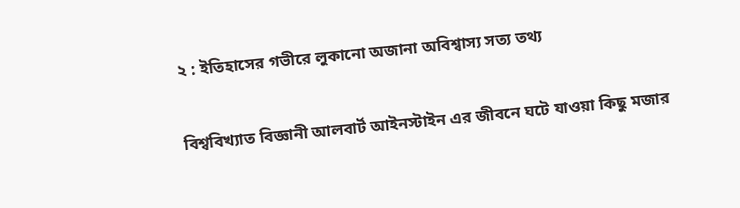২ : ইতিহাসের গভীরে লুকানো অজানা অবিশ্বাস্য সত্য তথ্য

বিশ্ববিখ্যাত বিজ্ঞানী আলবার্ট আইনস্টাইন এর জীবনে ঘটে যাওয়া কিছু মজার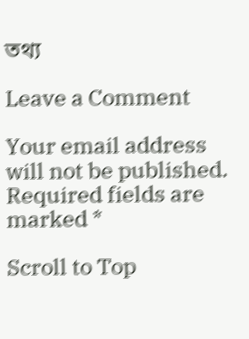তথ্য

Leave a Comment

Your email address will not be published. Required fields are marked *

Scroll to Top